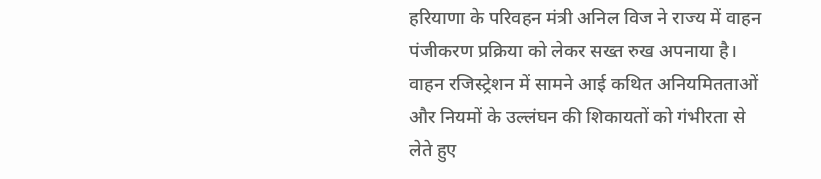हरियाणा के परिवहन मंत्री अनिल विज ने राज्य में वाहन पंजीकरण प्रक्रिया को लेकर सख्त रुख अपनाया है। वाहन रजिस्ट्रेशन में सामने आई कथित अनियमितताओं और नियमों के उल्लंघन की शिकायतों को गंभीरता से लेते हुए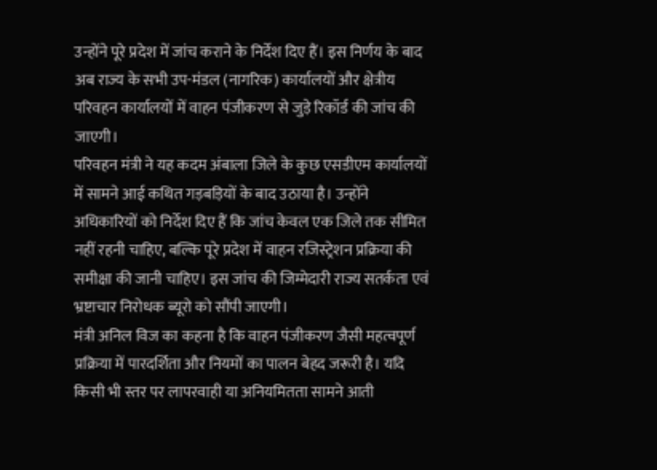उन्होंने पूरे प्रदेश में जांच कराने के निर्देश दिए हैं। इस निर्णय के बाद अब राज्य के सभी उप-मंडल (नागरिक) कार्यालयों और क्षेत्रीय परिवहन कार्यालयों में वाहन पंजीकरण से जुड़े रिकॉर्ड की जांच की जाएगी।
परिवहन मंत्री ने यह कदम अंबाला जिले के कुछ एसडीएम कार्यालयों में सामने आई कथित गड़बड़ियों के बाद उठाया है। उन्होंने अधिकारियों को निर्देश दिए हैं कि जांच केवल एक जिले तक सीमित नहीं रहनी चाहिए, बल्कि पूरे प्रदेश में वाहन रजिस्ट्रेशन प्रक्रिया की समीक्षा की जानी चाहिए। इस जांच की जिम्मेदारी राज्य सतर्कता एवं भ्रष्टाचार निरोधक ब्यूरो को सौंपी जाएगी।
मंत्री अनिल विज का कहना है कि वाहन पंजीकरण जैसी महत्वपूर्ण प्रक्रिया में पारदर्शिता और नियमों का पालन बेहद जरूरी है। यदि किसी भी स्तर पर लापरवाही या अनियमितता सामने आती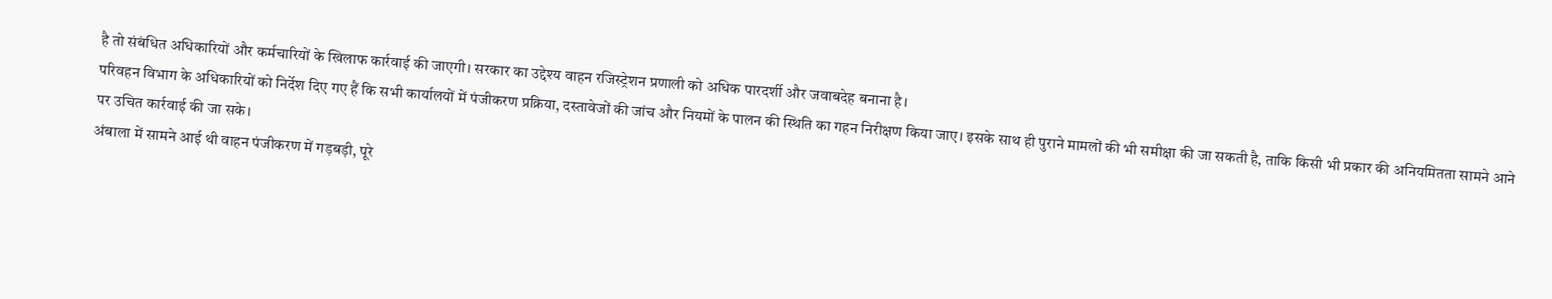है तो संबंधित अधिकारियों और कर्मचारियों के खिलाफ कार्रवाई की जाएगी। सरकार का उद्देश्य वाहन रजिस्ट्रेशन प्रणाली को अधिक पारदर्शी और जवाबदेह बनाना है।
परिवहन विभाग के अधिकारियों को निर्देश दिए गए हैं कि सभी कार्यालयों में पंजीकरण प्रक्रिया, दस्तावेजों की जांच और नियमों के पालन की स्थिति का गहन निरीक्षण किया जाए। इसके साथ ही पुराने मामलों की भी समीक्षा की जा सकती है, ताकि किसी भी प्रकार की अनियमितता सामने आने पर उचित कार्रवाई की जा सके।
अंबाला में सामने आई थी वाहन पंजीकरण में गड़बड़ी, पूरे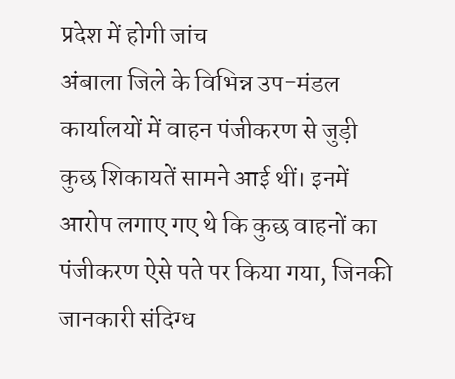प्रदेश में होगी जांच
अंबाला जिले के विभिन्न उप-मंडल कार्यालयों में वाहन पंजीकरण से जुड़ी कुछ शिकायतें सामने आई थीं। इनमें आरोप लगाए गए थे कि कुछ वाहनों का पंजीकरण ऐसे पते पर किया गया, जिनकी जानकारी संदिग्ध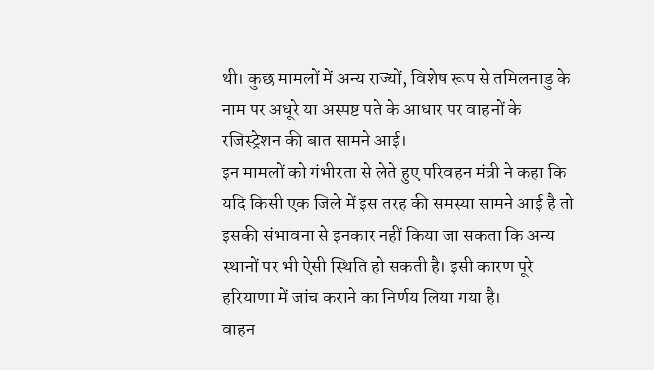थी। कुछ मामलों में अन्य राज्यों, विशेष रूप से तमिलनाडु के नाम पर अधूरे या अस्पष्ट पते के आधार पर वाहनों के रजिस्ट्रेशन की बात सामने आई।
इन मामलों को गंभीरता से लेते हुए परिवहन मंत्री ने कहा कि यदि किसी एक जिले में इस तरह की समस्या सामने आई है तो इसकी संभावना से इनकार नहीं किया जा सकता कि अन्य स्थानों पर भी ऐसी स्थिति हो सकती है। इसी कारण पूरे हरियाणा में जांच कराने का निर्णय लिया गया है।
वाहन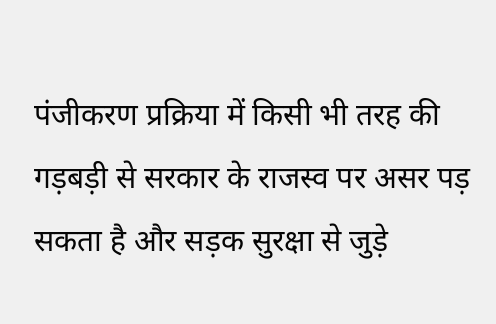पंजीकरण प्रक्रिया में किसी भी तरह की गड़बड़ी से सरकार के राजस्व पर असर पड़ सकता है और सड़क सुरक्षा से जुड़े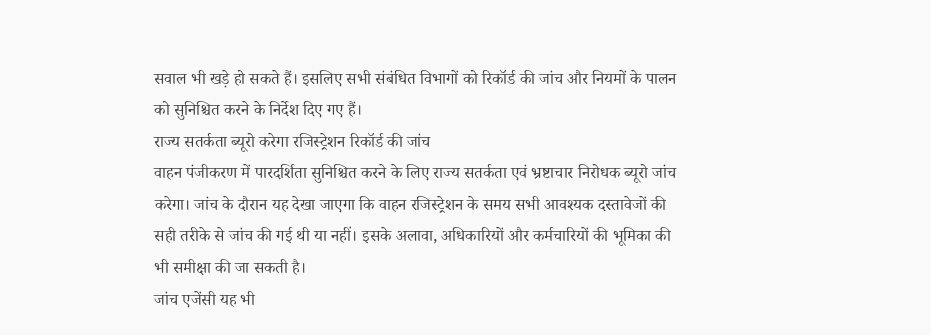सवाल भी खड़े हो सकते हैं। इसलिए सभी संबंधित विभागों को रिकॉर्ड की जांच और नियमों के पालन को सुनिश्चित करने के निर्देश दिए गए हैं।
राज्य सतर्कता ब्यूरो करेगा रजिस्ट्रेशन रिकॉर्ड की जांच
वाहन पंजीकरण में पारदर्शिता सुनिश्चित करने के लिए राज्य सतर्कता एवं भ्रष्टाचार निरोधक ब्यूरो जांच करेगा। जांच के दौरान यह देखा जाएगा कि वाहन रजिस्ट्रेशन के समय सभी आवश्यक दस्तावेजों की सही तरीके से जांच की गई थी या नहीं। इसके अलावा, अधिकारियों और कर्मचारियों की भूमिका की भी समीक्षा की जा सकती है।
जांच एजेंसी यह भी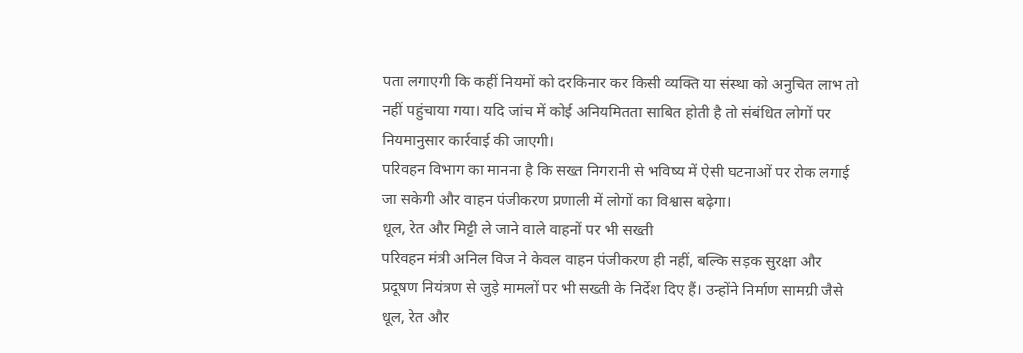पता लगाएगी कि कहीं नियमों को दरकिनार कर किसी व्यक्ति या संस्था को अनुचित लाभ तो नहीं पहुंचाया गया। यदि जांच में कोई अनियमितता साबित होती है तो संबंधित लोगों पर नियमानुसार कार्रवाई की जाएगी।
परिवहन विभाग का मानना है कि सख्त निगरानी से भविष्य में ऐसी घटनाओं पर रोक लगाई जा सकेगी और वाहन पंजीकरण प्रणाली में लोगों का विश्वास बढ़ेगा।
धूल, रेत और मिट्टी ले जाने वाले वाहनों पर भी सख्ती
परिवहन मंत्री अनिल विज ने केवल वाहन पंजीकरण ही नहीं, बल्कि सड़क सुरक्षा और प्रदूषण नियंत्रण से जुड़े मामलों पर भी सख्ती के निर्देश दिए हैं। उन्होंने निर्माण सामग्री जैसे धूल, रेत और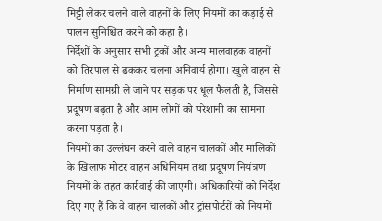मिट्टी लेकर चलने वाले वाहनों के लिए नियमों का कड़ाई से पालन सुनिश्चित करने को कहा है।
निर्देशों के अनुसार सभी ट्रकों और अन्य मालवाहक वाहनों को तिरपाल से ढककर चलना अनिवार्य होगा। खुले वाहन से निर्माण सामग्री ले जाने पर सड़क पर धूल फैलती है, जिससे प्रदूषण बढ़ता है और आम लोगों को परेशानी का सामना करना पड़ता है।
नियमों का उल्लंघन करने वाले वाहन चालकों और मालिकों के खिलाफ मोटर वाहन अधिनियम तथा प्रदूषण नियंत्रण नियमों के तहत कार्रवाई की जाएगी। अधिकारियों को निर्देश दिए गए हैं कि वे वाहन चालकों और ट्रांसपोर्टरों को नियमों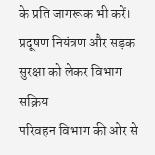के प्रति जागरूक भी करें।
प्रदूषण नियंत्रण और सड़क सुरक्षा को लेकर विभाग सक्रिय
परिवहन विभाग की ओर से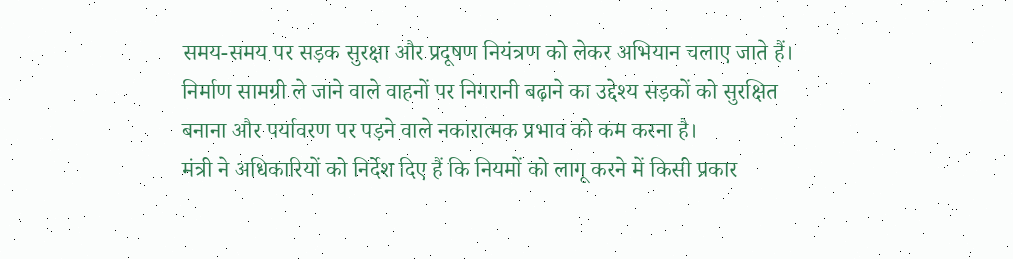समय-समय पर सड़क सुरक्षा और प्रदूषण नियंत्रण को लेकर अभियान चलाए जाते हैं। निर्माण सामग्री ले जाने वाले वाहनों पर निगरानी बढ़ाने का उद्देश्य सड़कों को सुरक्षित बनाना और पर्यावरण पर पड़ने वाले नकारात्मक प्रभाव को कम करना है।
मंत्री ने अधिकारियों को निर्देश दिए हैं कि नियमों को लागू करने में किसी प्रकार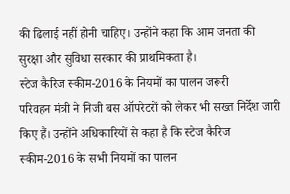की ढिलाई नहीं होनी चाहिए। उन्होंने कहा कि आम जनता की सुरक्षा और सुविधा सरकार की प्राथमिकता है।
स्टेज कैरिज स्कीम-2016 के नियमों का पालन जरूरी
परिवहन मंत्री ने निजी बस ऑपरेटरों को लेकर भी सख्त निर्देश जारी किए हैं। उन्होंने अधिकारियों से कहा है कि स्टेज कैरिज स्कीम-2016 के सभी नियमों का पालन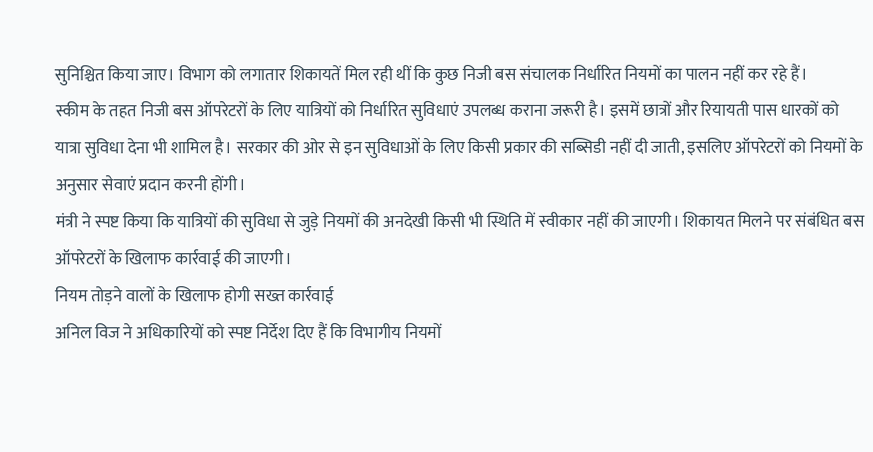सुनिश्चित किया जाए। विभाग को लगातार शिकायतें मिल रही थीं कि कुछ निजी बस संचालक निर्धारित नियमों का पालन नहीं कर रहे हैं।
स्कीम के तहत निजी बस ऑपरेटरों के लिए यात्रियों को निर्धारित सुविधाएं उपलब्ध कराना जरूरी है। इसमें छात्रों और रियायती पास धारकों को यात्रा सुविधा देना भी शामिल है। सरकार की ओर से इन सुविधाओं के लिए किसी प्रकार की सब्सिडी नहीं दी जाती, इसलिए ऑपरेटरों को नियमों के अनुसार सेवाएं प्रदान करनी होंगी।
मंत्री ने स्पष्ट किया कि यात्रियों की सुविधा से जुड़े नियमों की अनदेखी किसी भी स्थिति में स्वीकार नहीं की जाएगी। शिकायत मिलने पर संबंधित बस ऑपरेटरों के खिलाफ कार्रवाई की जाएगी।
नियम तोड़ने वालों के खिलाफ होगी सख्त कार्रवाई
अनिल विज ने अधिकारियों को स्पष्ट निर्देश दिए हैं कि विभागीय नियमों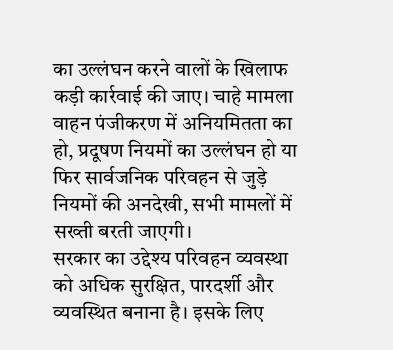का उल्लंघन करने वालों के खिलाफ कड़ी कार्रवाई की जाए। चाहे मामला वाहन पंजीकरण में अनियमितता का हो, प्रदूषण नियमों का उल्लंघन हो या फिर सार्वजनिक परिवहन से जुड़े नियमों की अनदेखी, सभी मामलों में सख्ती बरती जाएगी।
सरकार का उद्देश्य परिवहन व्यवस्था को अधिक सुरक्षित, पारदर्शी और व्यवस्थित बनाना है। इसके लिए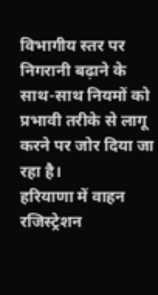विभागीय स्तर पर निगरानी बढ़ाने के साथ-साथ नियमों को प्रभावी तरीके से लागू करने पर जोर दिया जा रहा है।
हरियाणा में वाहन रजिस्ट्रेशन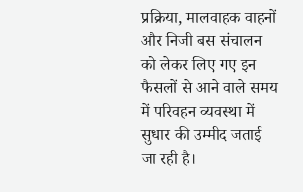प्रक्रिया, मालवाहक वाहनों और निजी बस संचालन को लेकर लिए गए इन फैसलों से आने वाले समय में परिवहन व्यवस्था में सुधार की उम्मीद जताई जा रही है।